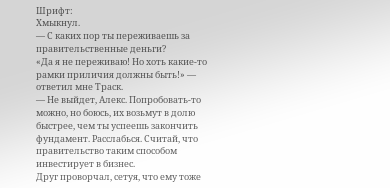Шрифт:
Хмыкнул.
— С каких пор ты переживаешь за правительственные деньги?
«Да я не переживаю! Но хоть какие-то рамки приличия должны быть!» — ответил мне Траск.
— Не выйдет, Алекс. Попробовать-то можно, но боюсь, их возьмут в долю быстрее, чем ты успеешь закончить фундамент. Расслабься. Считай, что правительство таким способом инвестирует в бизнес.
Друг проворчал, сетуя, что ему тоже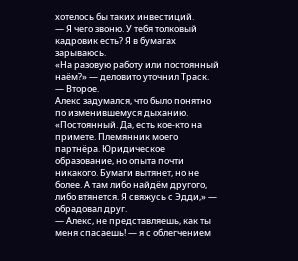хотелось бы таких инвестиций.
— Я чего звоню. У тебя толковый кадровик есть? Я в бумагах зарываюсь.
«На разовую работу или постоянный наём?» — деловито уточнил Траск.
— Второе.
Алекс задумался, что было понятно по изменившемуся дыханию.
«Постоянный. Да, есть кое-кто на примете. Племянник моего партнёра. Юридическое образование, но опыта почти никакого. Бумаги вытянет, но не более. А там либо найдём другого, либо втянется. Я свяжусь с Эдди,» — обрадовал друг.
— Алекс, не представляешь, как ты меня спасаешь! — я с облегчением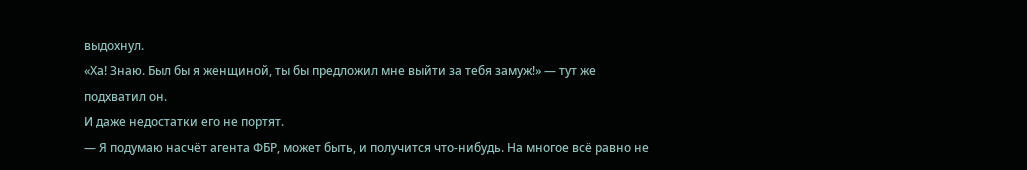выдохнул.
«Ха! Знаю. Был бы я женщиной, ты бы предложил мне выйти за тебя замуж!» — тут же подхватил он.
И даже недостатки его не портят.
— Я подумаю насчёт агента ФБР, может быть, и получится что-нибудь. На многое всё равно не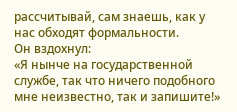рассчитывай, сам знаешь, как у нас обходят формальности.
Он вздохнул:
«Я нынче на государственной службе, так что ничего подобного мне неизвестно, так и запишите!»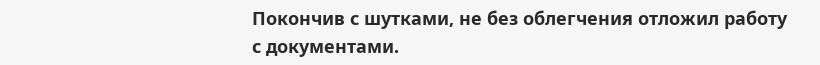Покончив с шутками, не без облегчения отложил работу с документами.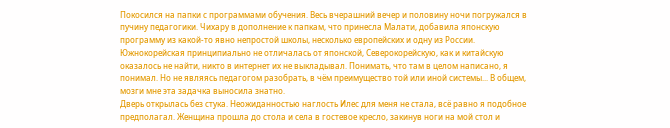Покосился на папки с программами обучения. Весь вчерашний вечер и половину ночи погружался в пучину педагогики. Чихару в дополнение к папкам, что принесла Малати, добавила японскую программу из какой-то явно непростой школы, несколько европейских и одну из России. Южнокорейская принципиально не отличалась от японской, Северокорейскую, как и китайскую оказалось не найти, никто в интернет их не выкладывал. Понимать, что там в целом написано, я понимал. Но не являясь педагогом разобрать, в чём преимущество той или иной системы... В общем, мозги мне эта задачка выносила знатно.
Дверь открылась без стука. Неожиданностью наглость Илес для меня не стала, всё равно я подобное предполагал. Женщина прошла до стола и села в гостевое кресло, закинув ноги на мой стол и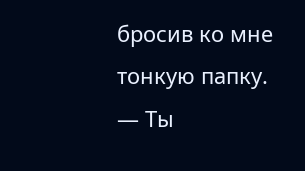бросив ко мне тонкую папку.
— Ты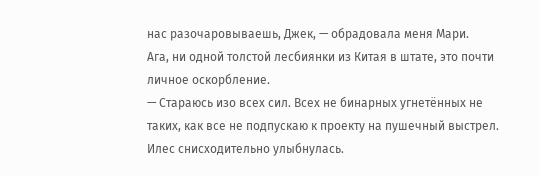нас разочаровываешь, Джек, — обрадовала меня Мари.
Ага, ни одной толстой лесбиянки из Китая в штате, это почти личное оскорбление.
— Стараюсь изо всех сил. Всех не бинарных угнетённых не таких, как все не подпускаю к проекту на пушечный выстрел.
Илес снисходительно улыбнулась.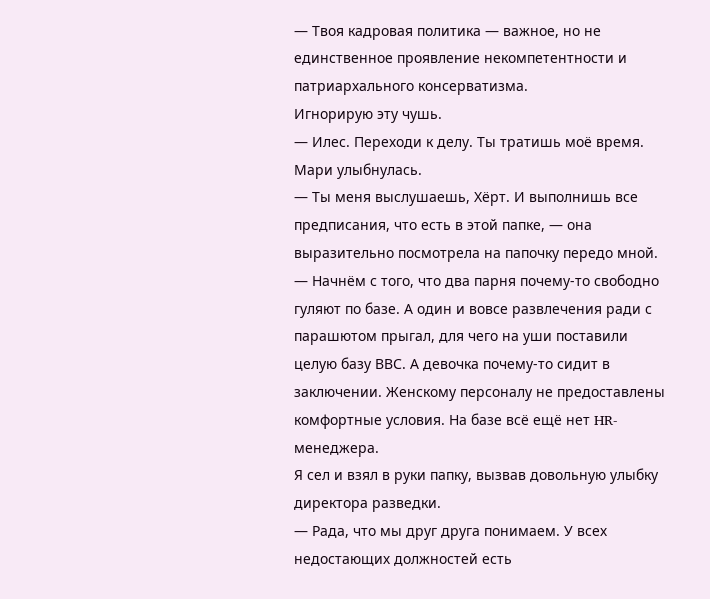— Твоя кадровая политика — важное, но не единственное проявление некомпетентности и патриархального консерватизма.
Игнорирую эту чушь.
— Илес. Переходи к делу. Ты тратишь моё время.
Мари улыбнулась.
— Ты меня выслушаешь, Хёрт. И выполнишь все предписания, что есть в этой папке, — она выразительно посмотрела на папочку передо мной. — Начнём с того, что два парня почему-то свободно гуляют по базе. А один и вовсе развлечения ради с парашютом прыгал, для чего на уши поставили целую базу ВВС. А девочка почему-то сидит в заключении. Женскому персоналу не предоставлены комфортные условия. На базе всё ещё нет HR-менеджера.
Я сел и взял в руки папку, вызвав довольную улыбку директора разведки.
— Рада, что мы друг друга понимаем. У всех недостающих должностей есть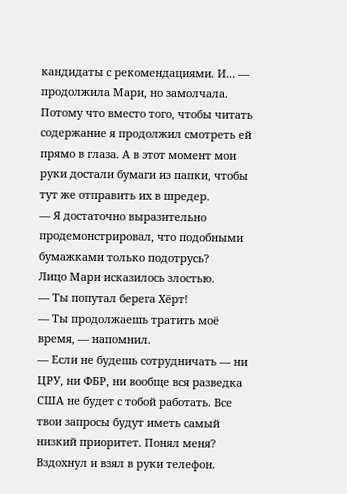кандидаты с рекомендациями. И... — продолжила Мари, но замолчала.
Потому что вместо того, чтобы читать содержание я продолжил смотреть ей прямо в глаза. А в этот момент мои руки достали бумаги из папки, чтобы тут же отправить их в шредер.
— Я достаточно выразительно продемонстрировал, что подобными бумажками только подотрусь?
Лицо Мари исказилось злостью.
— Ты попутал берега Хёрт!
— Ты продолжаешь тратить моё время, — напомнил.
— Если не будешь сотрудничать — ни ЦРУ, ни ФБР, ни вообще вся разведка США не будет с тобой работать. Все твои запросы будут иметь самый низкий приоритет. Понял меня?
Вздохнул и взял в руки телефон.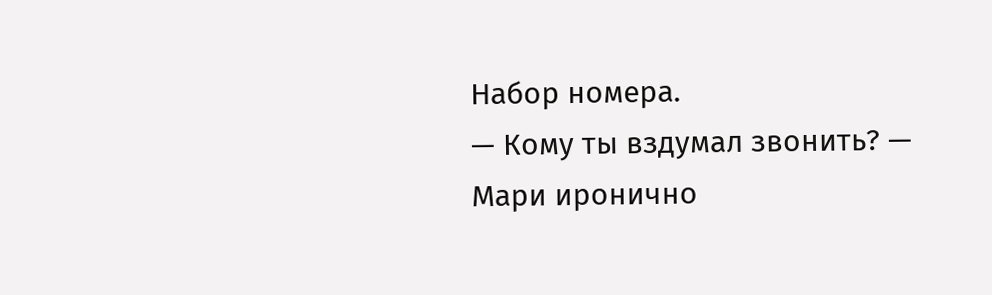Набор номера.
— Кому ты вздумал звонить? — Мари иронично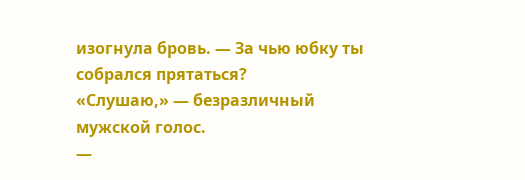изогнула бровь. — За чью юбку ты собрался прятаться?
«Слушаю,» — безразличный мужской голос.
—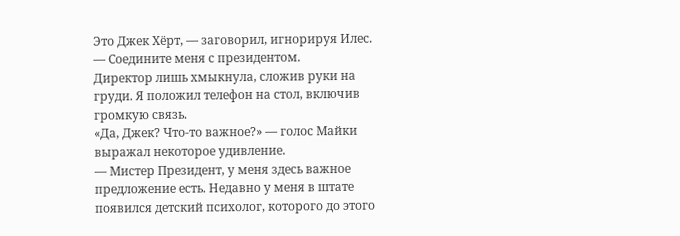Это Джек Хёрт, — заговорил, игнорируя Илес. — Соедините меня с президентом.
Директор лишь хмыкнула, сложив руки на груди. Я положил телефон на стол, включив громкую связь.
«Да, Джек? Что-то важное?» — голос Майки выражал некоторое удивление.
— Мистер Президент, у меня здесь важное предложение есть. Недавно у меня в штате появился детский психолог, которого до этого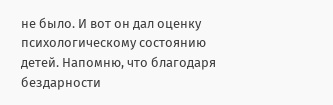не было. И вот он дал оценку психологическому состоянию детей. Напомню, что благодаря бездарности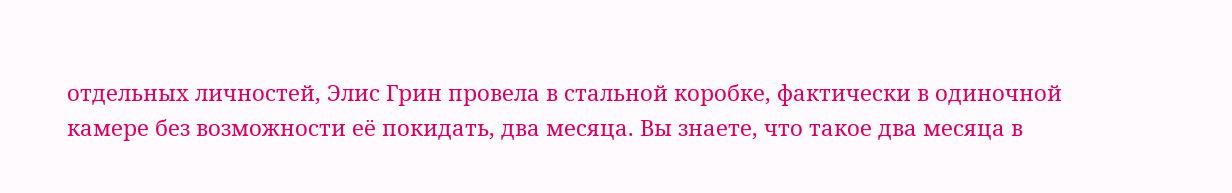отдельных личностей, Элис Грин провела в стальной коробке, фактически в одиночной камере без возможности её покидать, два месяца. Вы знаете, что такое два месяца в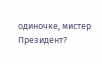одиночке, мистер Президент?